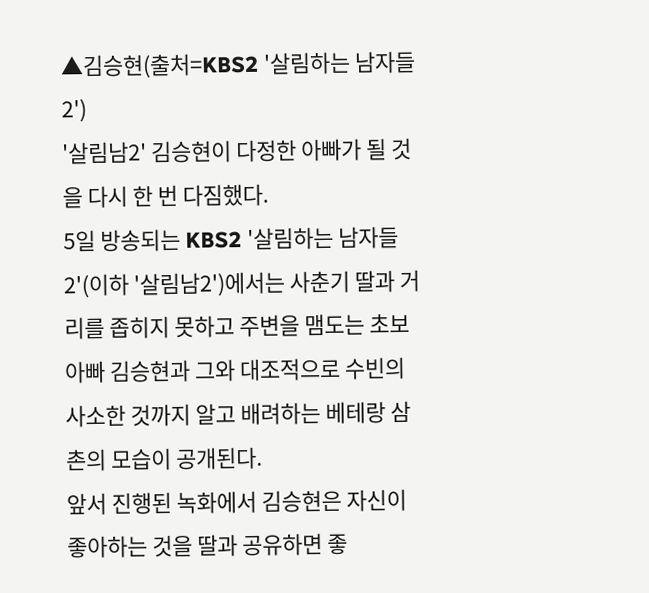▲김승현(출처=KBS2 '살림하는 남자들2')
'살림남2' 김승현이 다정한 아빠가 될 것을 다시 한 번 다짐했다.
5일 방송되는 KBS2 '살림하는 남자들2'(이하 '살림남2')에서는 사춘기 딸과 거리를 좁히지 못하고 주변을 맴도는 초보 아빠 김승현과 그와 대조적으로 수빈의 사소한 것까지 알고 배려하는 베테랑 삼촌의 모습이 공개된다.
앞서 진행된 녹화에서 김승현은 자신이 좋아하는 것을 딸과 공유하면 좋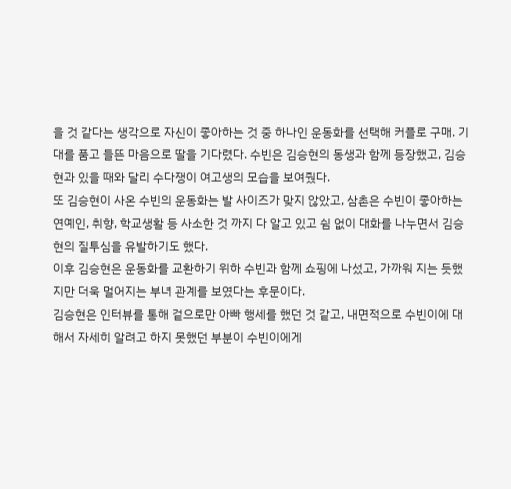을 것 같다는 생각으로 자신이 좋아하는 것 중 하나인 운동화를 선택해 커플로 구매. 기대를 품고 들뜬 마음으로 딸을 기다렸다. 수빈은 김승현의 동생과 함께 등장했고, 김승현과 있을 때와 달리 수다쟁이 여고생의 모습을 보여줬다.
또 김승현이 사온 수빈의 운동화는 발 사이즈가 맞지 않았고, 삼촌은 수빈이 좋아하는 연예인, 취향, 학교생활 등 사소한 것 까지 다 알고 있고 쉼 없이 대화를 나누면서 김승현의 질투심을 유발하기도 했다.
이후 김승현은 운동화를 교환하기 위하 수빈과 함께 쇼핑에 나섰고, 가까워 지는 듯했지만 더욱 멀어지는 부녀 관계를 보였다는 후문이다.
김승현은 인터뷰를 통해 겉으로만 아빠 행세를 했던 것 같고, 내면적으로 수빈이에 대해서 자세히 알려고 하지 못했던 부분이 수빈이에게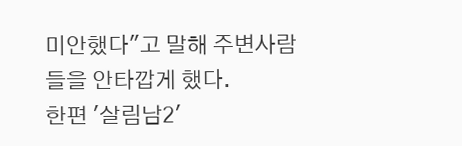미안했다"고 말해 주변사람들을 안타깝게 했다.
한편 '살림남2'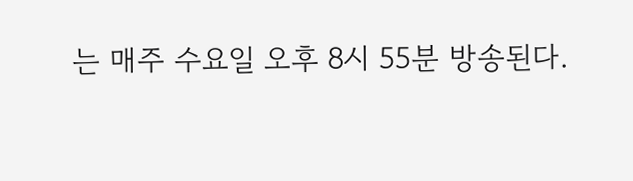는 매주 수요일 오후 8시 55분 방송된다.